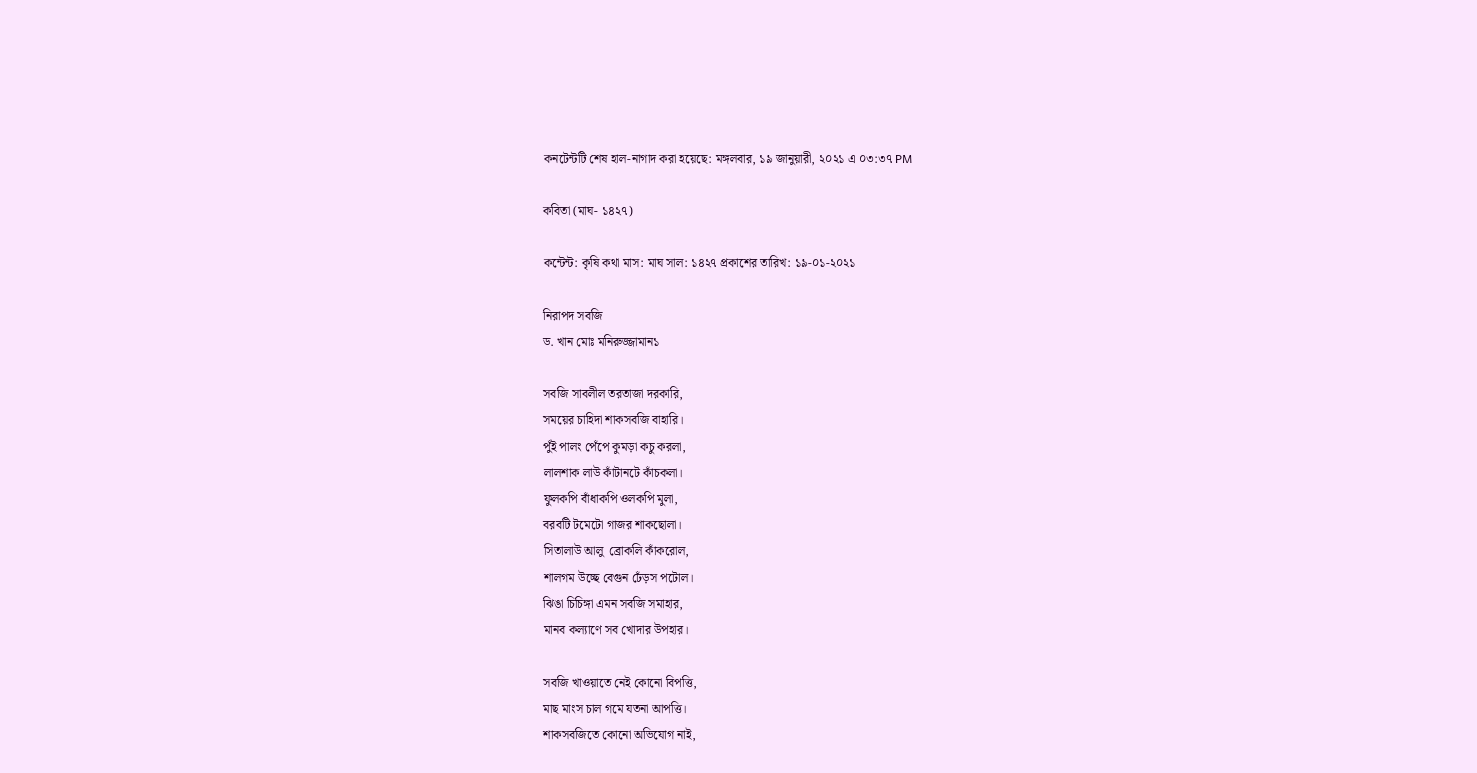কনটেন্টটি শেষ হাল-নাগাদ করা হয়েছে: মঙ্গলবার, ১৯ জানুয়ারী, ২০২১ এ ০৩:৩৭ PM

কবিতা (মাঘ- ১৪২৭)

কন্টেন্ট: কৃষি কথা মাস: মাঘ সাল: ১৪২৭ প্রকাশের তারিখ: ১৯-০১-২০২১

নিরাপদ সবজি
ড. খান মোঃ মনিরুজ্জামান১

সবজি সাবলীল তরতাজা দরকারি,
সময়ের চাহিদা শাকসবজি বাহারি।
পুঁই পালং পেঁপে কুমড়া কচু করলা,
লালশাক লাউ কাঁটানটে কাঁচকলা।
ফুলকপি বাঁধাকপি ওলকপি মুলা,
বরবটি টমেটো গাজর শাকছোলা।
সিতালাউ আলু  ব্রোকলি কাঁকরোল,
শালগম উচ্ছে বেগুন ঢেঁড়স পটোল।
ঝিঙা চিচিঙ্গা এমন সবজি সমাহার,
মানব কল্যাণে সব খোদার উপহার।

সবজি খাওয়াতে নেই কোনো বিপত্তি,
মাছ মাংস চাল গমে যতনা আপত্তি।
শাকসবজিতে কোনো অভিযোগ নাই,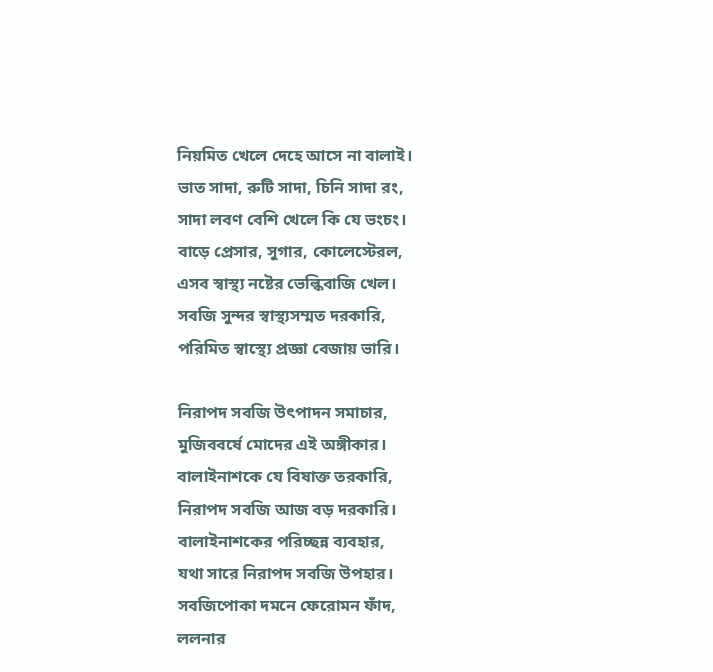নিয়মিত খেলে দেহে আসে না বালাই।
ভাত সাদা, রুটি সাদা, চিনি সাদা রং,
সাদা লবণ বেশি খেলে কি যে ভংচং।
বাড়ে প্রেসার, সুগার, কোলেস্টেরল,
এসব স্বাস্থ্য নষ্টের ভেল্কিবাজি খেল।
সবজি সুন্দর স্বাস্থ্যসম্মত দরকারি,
পরিমিত স্বাস্থ্যে প্রজ্ঞা বেজায় ভারি।

নিরাপদ সবজি উৎপাদন সমাচার,
মুজিববর্ষে মোদের এই অঙ্গীকার।
বালাইনাশকে যে বিষাক্ত তরকারি,
নিরাপদ সবজি আজ বড় দরকারি।
বালাইনাশকের পরিচ্ছন্ন ব্যবহার,
যথা সারে নিরাপদ সবজি উপহার।
সবজিপোকা দমনে ফেরোমন ফাঁদ,
ললনার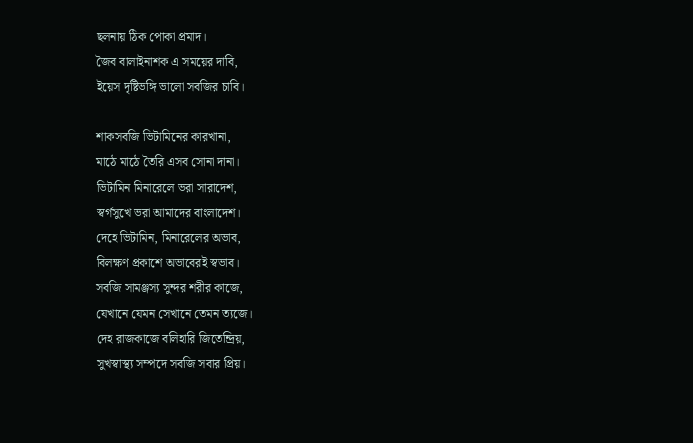ছলনায় ঠিক পোকা প্রমাদ।
জৈব বালাইনাশক এ সময়ের দাবি,
ইয়েস দৃষ্টিভঙ্গি ভালো সবজির চাবি।

শাকসবজি ভিটামিনের কারখানা,
মাঠে মাঠে তৈরি এসব সোনা দানা।
ভিটামিন মিনারেলে ভরা সারাদেশ,
স্বর্গসুখে ভরা আমাদের বাংলাদেশ।
দেহে ভিটামিন, মিনারেলের অভাব,
বিলক্ষণ প্রকাশে অভাবেরই স্বভাব।
সবজি সামঞ্জস্য সুন্দর শরীর কাজে,
যেখানে যেমন সেখানে তেমন ত্যজে।
দেহ রাজকাজে বলিহারি জিতেন্দ্রিয়,
সুখস্বাস্থ্য সম্পদে সবজি সবার প্রিয়।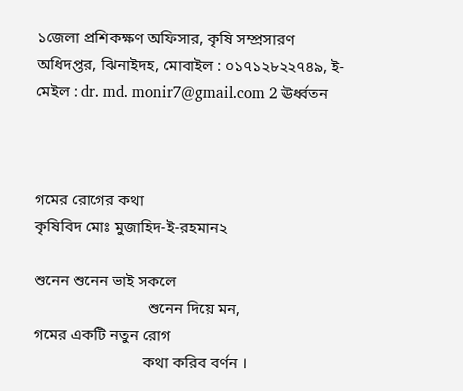১জেলা প্রশিকক্ষণ অফিসার, কৃষি সম্প্রসারণ অধিদপ্তর, ঝিনাইদহ, মোবাইল : ০১৭১২৮২২৭৪৯, ই- মেইল : dr. md. monir7@gmail.com 2 ঊর্ধ্বতন



গমের রোগের কথা
কৃষিবিদ মোঃ মুজাহিদ-ই-রহমান২

শুনেন শুনেন ভাই সকলে
                             শুনেন দিয়ে মন,
গমের একটি নতুন রোগ
                            কথা করিব বর্ণন ।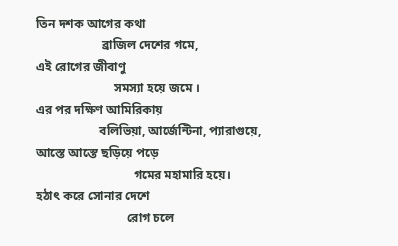তিন দশক আগের কথা
                     ব্রাজিল দেশের গমে,
এই রোগের জীবাণু
                         সমস্যা হয়ে জমে ।
এর পর দক্ষিণ আমিরিকায়
                    বলিভিয়া, আর্জেন্টিনা, প্যারাগুয়ে,
আস্তে আস্তে ছড়িয়ে পড়ে
                               গমের মহামারি হয়ে।
হঠাৎ করে সোনার দেশে
                             রোগ চলে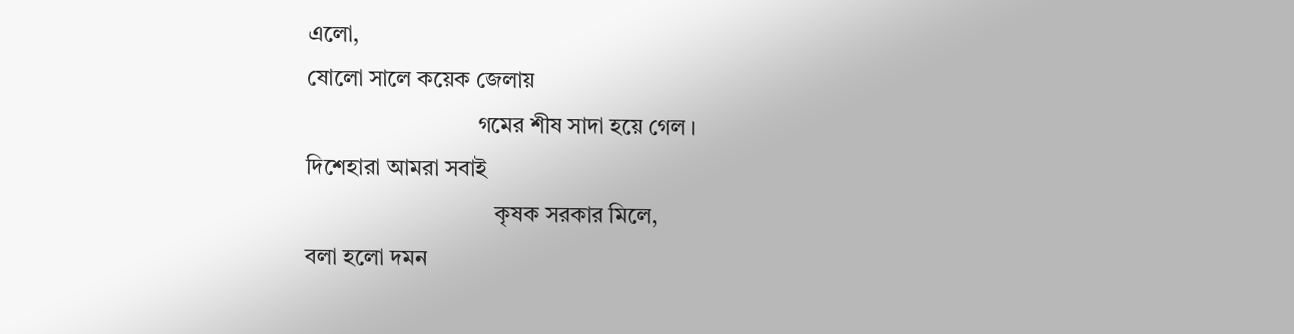এলো,
ষোলো সালে কয়েক জেলায়
                              গমের শীষ সাদা হয়ে গেল ।
দিশেহারা আমরা সবাই
                                 কৃষক সরকার মিলে,
বলা হলো দমন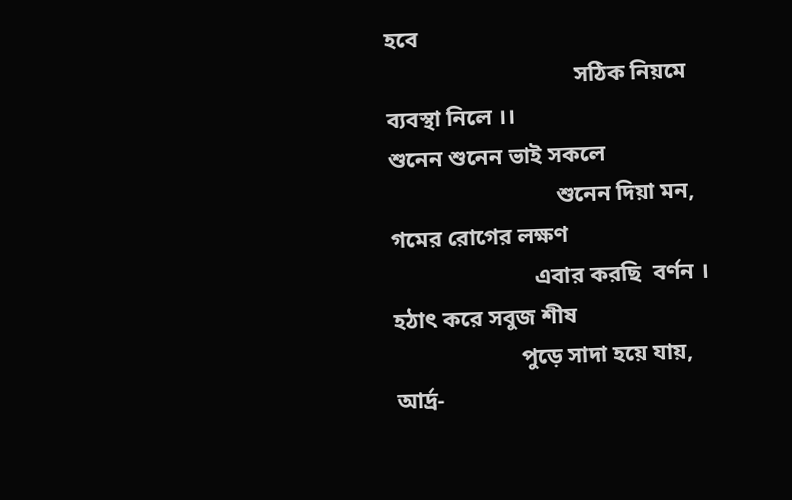হবে
                                 সঠিক নিয়মে ব্যবস্থা নিলে ।।
শুনেন শুনেন ভাই সকলে
                             শুনেন দিয়া মন,
গমের রোগের লক্ষণ
                         এবার করছি  বর্ণন ।
হঠাৎ করে সবুজ শীষ
                      পুড়ে সাদা হয়ে যায়,
আর্দ্র-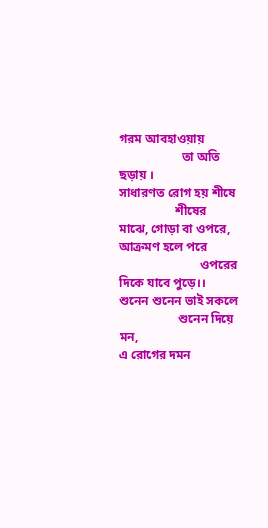গরম আবহাওয়ায়
                    তা অতি ছড়ায় ।
সাধারণত রোগ হয় শীষে
                  শীষের মাঝে, গোড়া বা ওপরে,
আক্রমণ হলে পরে
                          ওপরের দিকে যাবে পুড়ে।।
শুনেন শুনেন ভাই সকলে
                   শুনেন দিয়ে মন,
এ রোগের দমন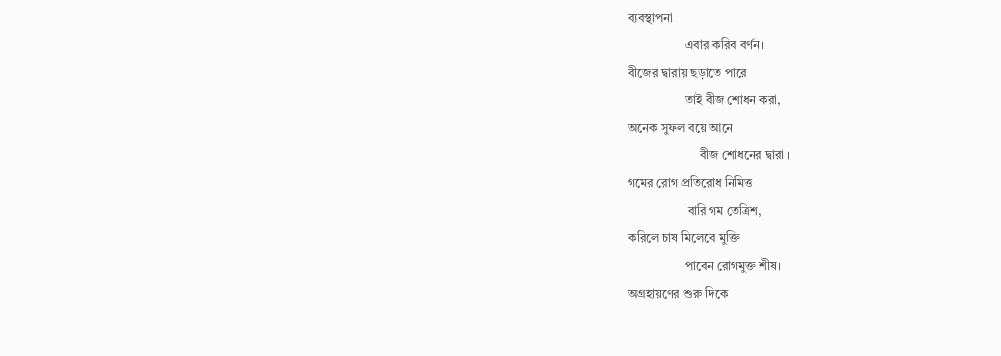ব্যবস্থাপনা
                  এবার করিব বর্ণন।
বীজের দ্বারায় ছড়াতে পারে
                  তাই বীজ শোধন করা,
অনেক সুফল বয়ে আনে
                       বীজ শোধনের দ্বারা ।
গমের রোগ প্রতিরোধ নিমিত্ত
                   বারি গম তেত্রিশ,
করিলে চাষ মিলেবে মুক্তি
                  পাবেন রোগমুক্ত শীষ।
অগ্রহায়ণের শুরু দিকে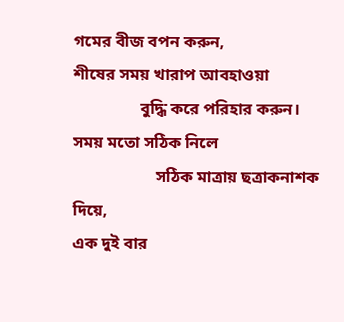গমের বীজ বপন করুন,
শীষের সময় খারাপ আবহাওয়া
                বুদ্ধি করে পরিহার করুন।
সময় মতো সঠিক নিলে
                    সঠিক মাত্রায় ছত্রাকনাশক দিয়ে,
এক দুই বার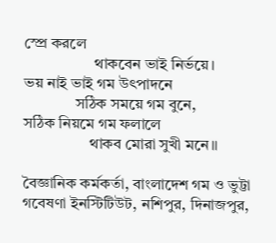স্প্রে করলে
                  থাকবেন ভাই নির্ভয়ে।
ভয় নাই ভাই গম উৎপাদনে
             সঠিক সময়ে গম বুনে,
সঠিক নিয়মে গম ফলালে
                 থাকব মোরা সুখী মনে।।

বৈজ্ঞানিক কর্মকর্তা, বাংলাদেশ গম ও ভুট্টা গবেষণা ইনস্টিটিউট, নশিপুর, দিনাজপুর,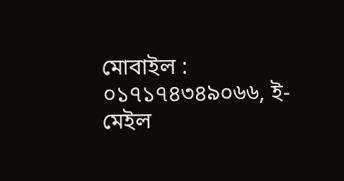মোবাইল : ০১৭১৭৪৩৪৯০৬৬, ই- মেইল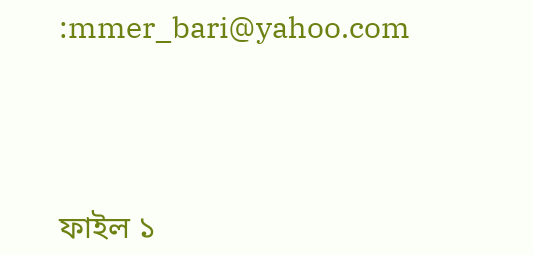:mmer_bari@yahoo.com




ফাইল ১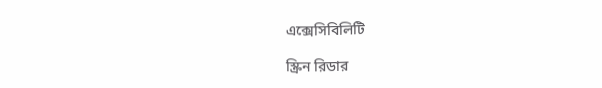এক্সেসিবিলিটি

স্ক্রিন রিডার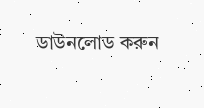ডাউনলোড করুন